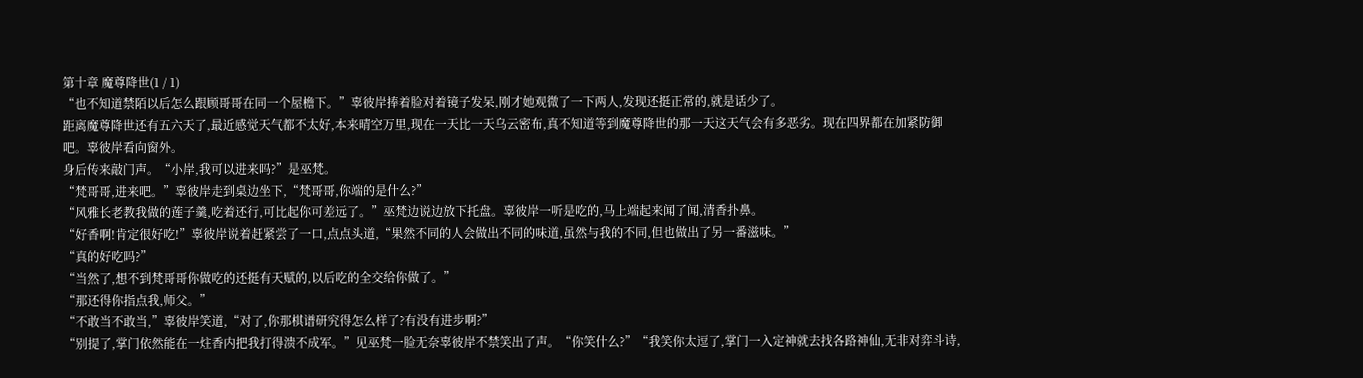第十章 魔尊降世(1 / 1)
“也不知道禁陌以后怎么跟顾哥哥在同一个屋檐下。”辜彼岸捧着脸对着镜子发呆,刚才她观微了一下两人,发现还挺正常的,就是话少了。
距离魔尊降世还有五六天了,最近感觉天气都不太好,本来晴空万里,现在一天比一天乌云密布,真不知道等到魔尊降世的那一天这天气会有多恶劣。现在四界都在加紧防御吧。辜彼岸看向窗外。
身后传来敲门声。“小岸,我可以进来吗?”是巫梵。
“梵哥哥,进来吧。”辜彼岸走到桌边坐下,“梵哥哥,你端的是什么?”
“风雅长老教我做的莲子羹,吃着还行,可比起你可差远了。”巫梵边说边放下托盘。辜彼岸一听是吃的,马上端起来闻了闻,清香扑鼻。
“好香啊!肯定很好吃!”辜彼岸说着赶紧尝了一口,点点头道,“果然不同的人会做出不同的味道,虽然与我的不同,但也做出了另一番滋味。”
“真的好吃吗?”
“当然了,想不到梵哥哥你做吃的还挺有天赋的,以后吃的全交给你做了。”
“那还得你指点我,师父。”
“不敢当不敢当,”辜彼岸笑道,“对了,你那棋谱研究得怎么样了?有没有进步啊?”
“别提了,掌门依然能在一炷香内把我打得溃不成军。”见巫梵一脸无奈辜彼岸不禁笑出了声。“你笑什么?”“我笑你太逗了,掌门一入定神就去找各路神仙,无非对弈斗诗,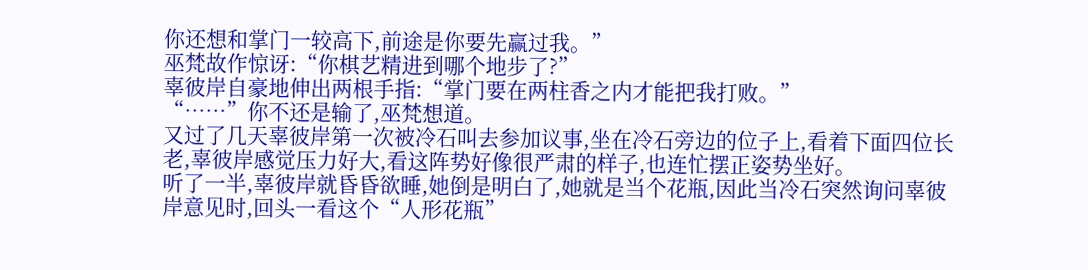你还想和掌门一较高下,前途是你要先赢过我。”
巫梵故作惊讶:“你棋艺精进到哪个地步了?”
辜彼岸自豪地伸出两根手指:“掌门要在两柱香之内才能把我打败。”
“……”你不还是输了,巫梵想道。
又过了几天辜彼岸第一次被冷石叫去参加议事,坐在冷石旁边的位子上,看着下面四位长老,辜彼岸感觉压力好大,看这阵势好像很严肃的样子,也连忙摆正姿势坐好。
听了一半,辜彼岸就昏昏欲睡,她倒是明白了,她就是当个花瓶,因此当冷石突然询问辜彼岸意见时,回头一看这个“人形花瓶”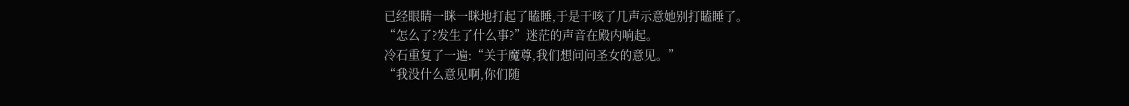已经眼睛一眯一眯地打起了瞌睡,于是干咳了几声示意她别打瞌睡了。
“怎么了?发生了什么事?”迷茫的声音在殿内响起。
冷石重复了一遍:“关于魔尊,我们想问问圣女的意见。”
“我没什么意见啊,你们随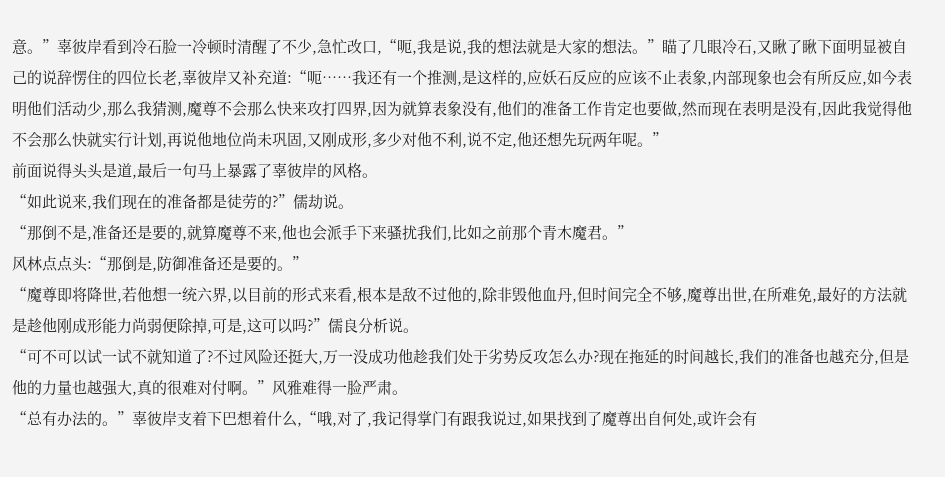意。”辜彼岸看到冷石脸一冷顿时清醒了不少,急忙改口,“呃,我是说,我的想法就是大家的想法。”瞄了几眼冷石,又瞅了瞅下面明显被自己的说辞愣住的四位长老,辜彼岸又补充道:“呃……我还有一个推测,是这样的,应妖石反应的应该不止表象,内部现象也会有所反应,如今表明他们活动少,那么我猜测,魔尊不会那么快来攻打四界,因为就算表象没有,他们的准备工作肯定也要做,然而现在表明是没有,因此我觉得他不会那么快就实行计划,再说他地位尚未巩固,又刚成形,多少对他不利,说不定,他还想先玩两年呢。”
前面说得头头是道,最后一句马上暴露了辜彼岸的风格。
“如此说来,我们现在的准备都是徒劳的?”儒劫说。
“那倒不是,准备还是要的,就算魔尊不来,他也会派手下来骚扰我们,比如之前那个青木魔君。”
风林点点头:“那倒是,防御准备还是要的。”
“魔尊即将降世,若他想一统六界,以目前的形式来看,根本是敌不过他的,除非毁他血丹,但时间完全不够,魔尊出世,在所难免,最好的方法就是趁他刚成形能力尚弱便除掉,可是,这可以吗?”儒良分析说。
“可不可以试一试不就知道了?不过风险还挺大,万一没成功他趁我们处于劣势反攻怎么办?现在拖延的时间越长,我们的准备也越充分,但是他的力量也越强大,真的很难对付啊。”风雅难得一脸严肃。
“总有办法的。”辜彼岸支着下巴想着什么,“哦,对了,我记得掌门有跟我说过,如果找到了魔尊出自何处,或许会有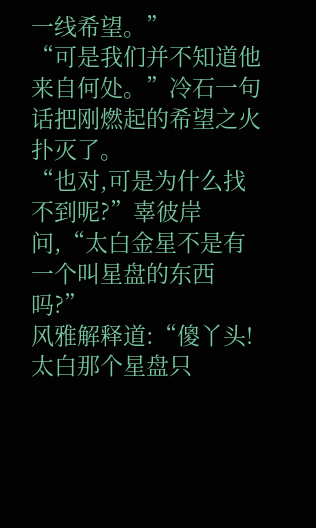一线希望。”
“可是我们并不知道他来自何处。”冷石一句话把刚燃起的希望之火扑灭了。
“也对,可是为什么找不到呢?”辜彼岸问,“太白金星不是有一个叫星盘的东西吗?”
风雅解释道:“傻丫头!太白那个星盘只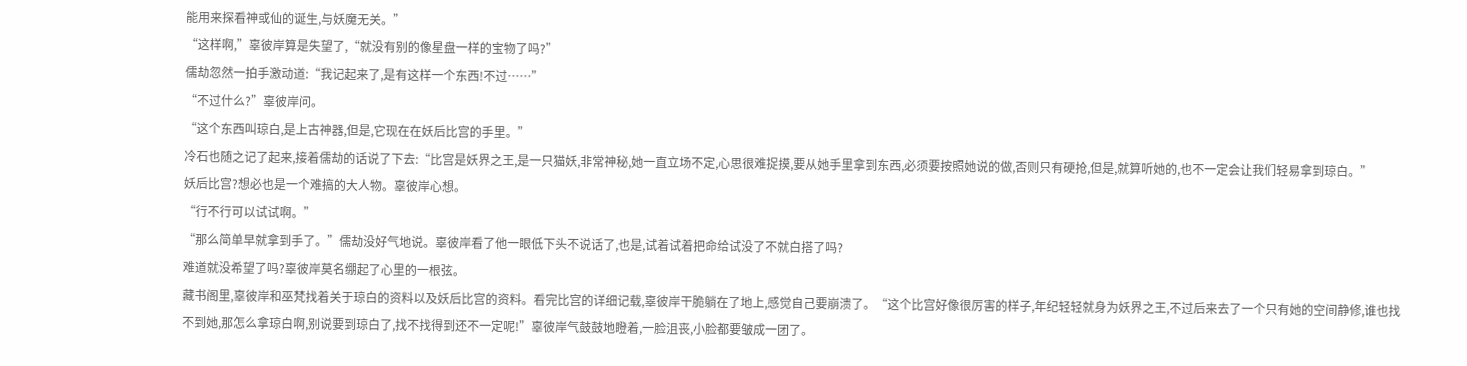能用来探看神或仙的诞生,与妖魔无关。”
“这样啊,”辜彼岸算是失望了,“就没有别的像星盘一样的宝物了吗?”
儒劫忽然一拍手激动道:“我记起来了,是有这样一个东西!不过……”
“不过什么?”辜彼岸问。
“这个东西叫琼白,是上古神器,但是,它现在在妖后比宫的手里。”
冷石也随之记了起来,接着儒劫的话说了下去:“比宫是妖界之王,是一只猫妖,非常神秘,她一直立场不定,心思很难捉摸,要从她手里拿到东西,必须要按照她说的做,否则只有硬抢,但是,就算听她的,也不一定会让我们轻易拿到琼白。”
妖后比宫?想必也是一个难搞的大人物。辜彼岸心想。
“行不行可以试试啊。”
“那么简单早就拿到手了。”儒劫没好气地说。辜彼岸看了他一眼低下头不说话了,也是,试着试着把命给试没了不就白搭了吗?
难道就没希望了吗?辜彼岸莫名绷起了心里的一根弦。
藏书阁里,辜彼岸和巫梵找着关于琼白的资料以及妖后比宫的资料。看完比宫的详细记载,辜彼岸干脆躺在了地上,感觉自己要崩溃了。“这个比宫好像很厉害的样子,年纪轻轻就身为妖界之王,不过后来去了一个只有她的空间静修,谁也找不到她,那怎么拿琼白啊,别说要到琼白了,找不找得到还不一定呢!”辜彼岸气鼓鼓地瞪着,一脸沮丧,小脸都要皱成一团了。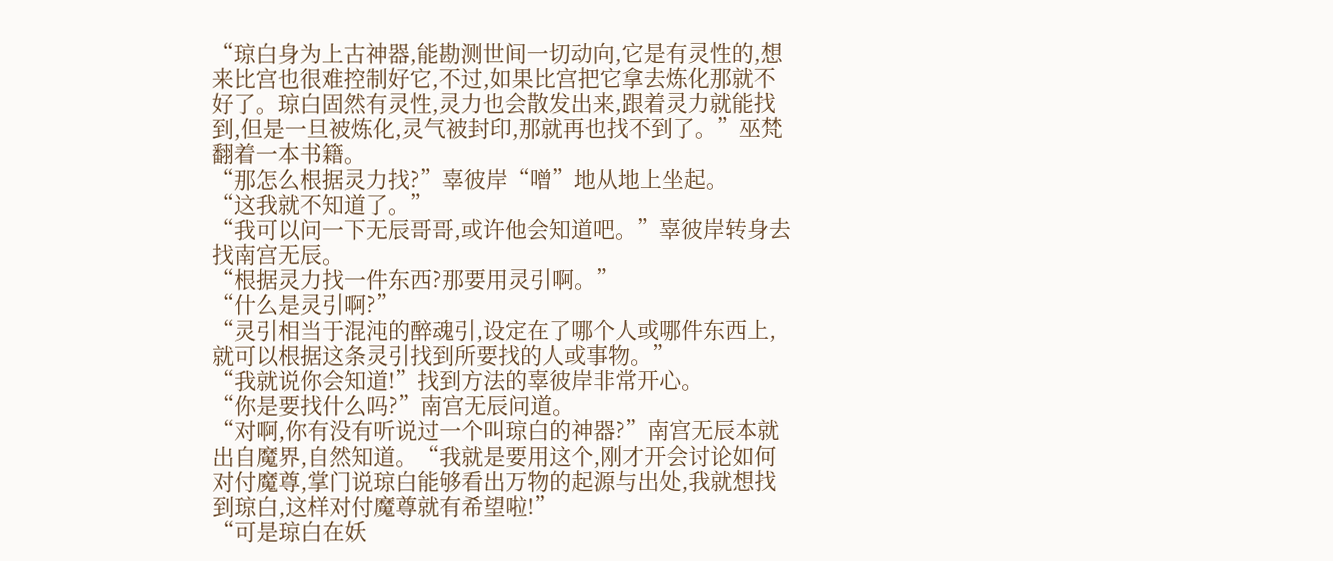“琼白身为上古神器,能勘测世间一切动向,它是有灵性的,想来比宫也很难控制好它,不过,如果比宫把它拿去炼化那就不好了。琼白固然有灵性,灵力也会散发出来,跟着灵力就能找到,但是一旦被炼化,灵气被封印,那就再也找不到了。”巫梵翻着一本书籍。
“那怎么根据灵力找?”辜彼岸“噌”地从地上坐起。
“这我就不知道了。”
“我可以问一下无辰哥哥,或许他会知道吧。”辜彼岸转身去找南宫无辰。
“根据灵力找一件东西?那要用灵引啊。”
“什么是灵引啊?”
“灵引相当于混沌的醉魂引,设定在了哪个人或哪件东西上,就可以根据这条灵引找到所要找的人或事物。”
“我就说你会知道!”找到方法的辜彼岸非常开心。
“你是要找什么吗?”南宫无辰问道。
“对啊,你有没有听说过一个叫琼白的神器?”南宫无辰本就出自魔界,自然知道。“我就是要用这个,刚才开会讨论如何对付魔尊,掌门说琼白能够看出万物的起源与出处,我就想找到琼白,这样对付魔尊就有希望啦!”
“可是琼白在妖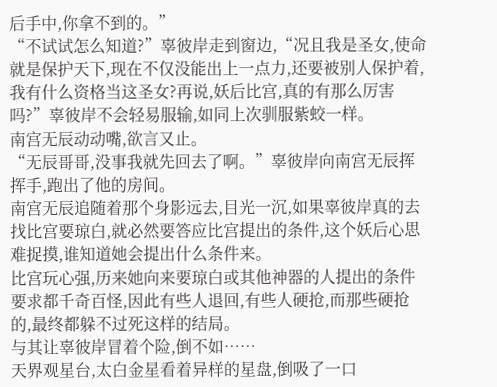后手中,你拿不到的。”
“不试试怎么知道?”辜彼岸走到窗边,“况且我是圣女,使命就是保护天下,现在不仅没能出上一点力,还要被别人保护着,我有什么资格当这圣女?再说,妖后比宫,真的有那么厉害吗?”辜彼岸不会轻易服输,如同上次驯服紫蛟一样。
南宫无辰动动嘴,欲言又止。
“无辰哥哥,没事我就先回去了啊。”辜彼岸向南宫无辰挥挥手,跑出了他的房间。
南宫无辰追随着那个身影远去,目光一沉,如果辜彼岸真的去找比宫要琼白,就必然要答应比宫提出的条件,这个妖后心思难捉摸,谁知道她会提出什么条件来。
比宫玩心强,历来她向来要琼白或其他神器的人提出的条件要求都千奇百怪,因此有些人退回,有些人硬抢,而那些硬抢的,最终都躲不过死这样的结局。
与其让辜彼岸冒着个险,倒不如……
天界观星台,太白金星看着异样的星盘,倒吸了一口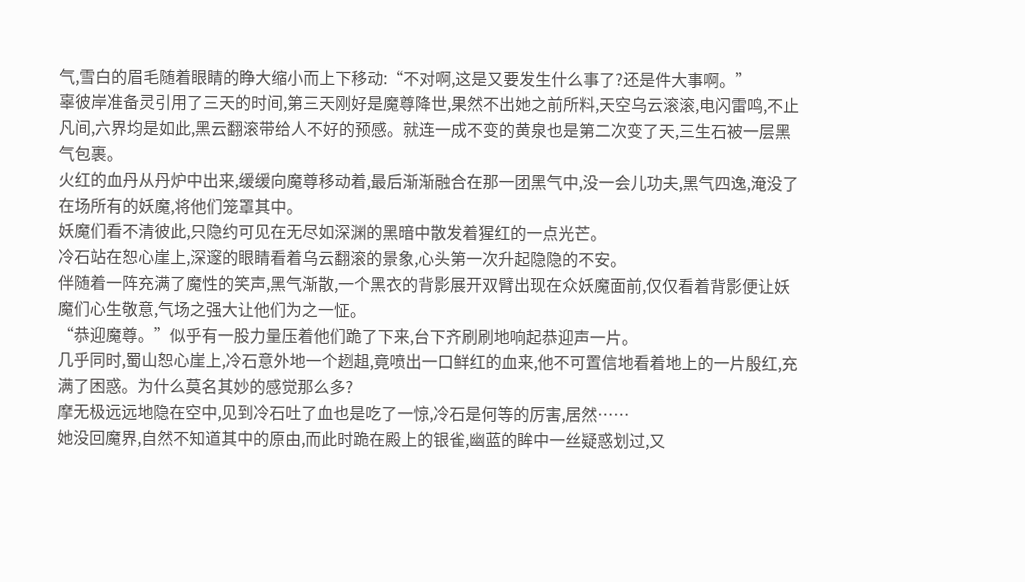气,雪白的眉毛随着眼睛的睁大缩小而上下移动:“不对啊,这是又要发生什么事了?还是件大事啊。”
辜彼岸准备灵引用了三天的时间,第三天刚好是魔尊降世,果然不出她之前所料,天空乌云滚滚,电闪雷鸣,不止凡间,六界均是如此,黑云翻滚带给人不好的预感。就连一成不变的黄泉也是第二次变了天,三生石被一层黑气包裹。
火红的血丹从丹炉中出来,缓缓向魔尊移动着,最后渐渐融合在那一团黑气中,没一会儿功夫,黑气四逸,淹没了在场所有的妖魔,将他们笼罩其中。
妖魔们看不清彼此,只隐约可见在无尽如深渊的黑暗中散发着猩红的一点光芒。
冷石站在恕心崖上,深邃的眼睛看着乌云翻滚的景象,心头第一次升起隐隐的不安。
伴随着一阵充满了魔性的笑声,黑气渐散,一个黑衣的背影展开双臂出现在众妖魔面前,仅仅看着背影便让妖魔们心生敬意,气场之强大让他们为之一怔。
“恭迎魔尊。”似乎有一股力量压着他们跪了下来,台下齐刷刷地响起恭迎声一片。
几乎同时,蜀山恕心崖上,冷石意外地一个趔趄,竟喷出一口鲜红的血来,他不可置信地看着地上的一片殷红,充满了困惑。为什么莫名其妙的感觉那么多?
摩无极远远地隐在空中,见到冷石吐了血也是吃了一惊,冷石是何等的厉害,居然……
她没回魔界,自然不知道其中的原由,而此时跪在殿上的银雀,幽蓝的眸中一丝疑惑划过,又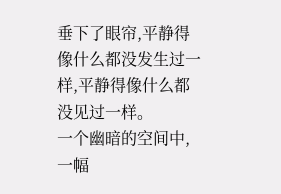垂下了眼帘,平静得像什么都没发生过一样,平静得像什么都没见过一样。
一个幽暗的空间中,一幅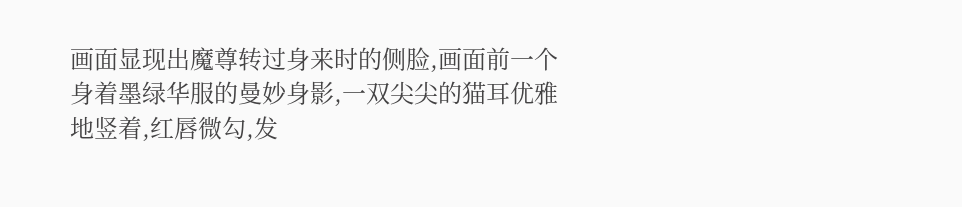画面显现出魔尊转过身来时的侧脸,画面前一个身着墨绿华服的曼妙身影,一双尖尖的猫耳优雅地竖着,红唇微勾,发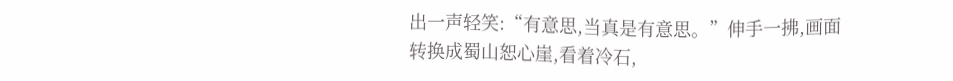出一声轻笑:“有意思,当真是有意思。”伸手一拂,画面转换成蜀山恕心崖,看着冷石,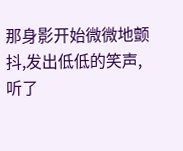那身影开始微微地颤抖,发出低低的笑声,听了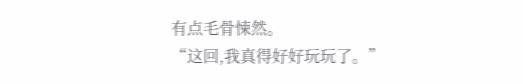有点毛骨悚然。
“这回,我真得好好玩玩了。”